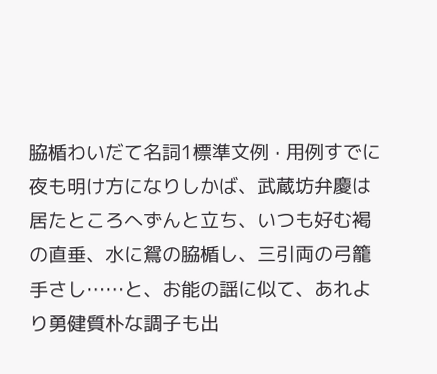脇楯わいだて名詞1標準文例 · 用例すでに夜も明け方になりしかば、武蔵坊弁慶は居たところへずんと立ち、いつも好む褐の直垂、水に鴛の脇楯し、三引両の弓籠手さし……と、お能の謡に似て、あれより勇健質朴な調子も出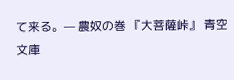て来る。— 農奴の巻 『大菩薩峠』 青空文庫